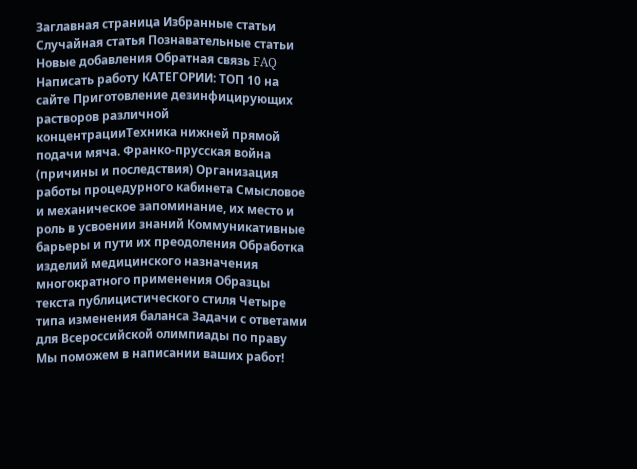Заглавная страница Избранные статьи Случайная статья Познавательные статьи Новые добавления Обратная связь FAQ Написать работу КАТЕГОРИИ: ТОП 10 на сайте Приготовление дезинфицирующих растворов различной концентрацииТехника нижней прямой подачи мяча. Франко-прусская война (причины и последствия) Организация работы процедурного кабинета Смысловое и механическое запоминание, их место и роль в усвоении знаний Коммуникативные барьеры и пути их преодоления Обработка изделий медицинского назначения многократного применения Образцы текста публицистического стиля Четыре типа изменения баланса Задачи с ответами для Всероссийской олимпиады по праву
Мы поможем в написании ваших работ!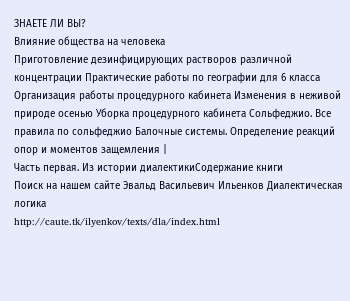ЗНАЕТЕ ЛИ ВЫ?
Влияние общества на человека
Приготовление дезинфицирующих растворов различной концентрации Практические работы по географии для 6 класса Организация работы процедурного кабинета Изменения в неживой природе осенью Уборка процедурного кабинета Сольфеджио. Все правила по сольфеджио Балочные системы. Определение реакций опор и моментов защемления |
Часть первая. Из истории диалектикиСодержание книги
Поиск на нашем сайте Эвальд Васильевич Ильенков Диалектическая логика
http://caute.tk/ilyenkov/texts/dla/index.html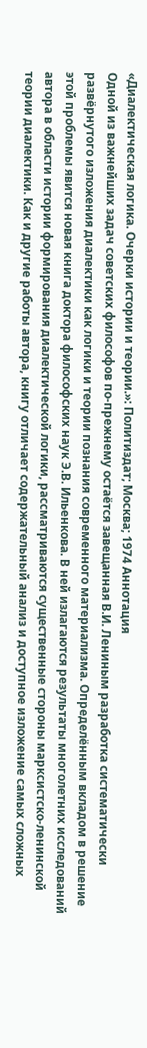«Диалектическая логика. Очерки истории и теории.»: Политиздат; Москва; 1974 Аннотация
Одной из важнейших задач советских философов по-прежнему остаётся завещанная В.И. Лениным разработка систематически развёрнутого изложения диалектики как логики и теории познания современного материализма. Определённым вкладом в решение этой проблемы явится новая книга доктора философских наук Э.В. Ильенкова. В ней излагаются результаты многолетних исследований автора в области истории формирования диалектической логики, рассматриваются существенные стороны марксистско-ленинской теории диалектики. Как и другие работы автора, книгу отличает содержательный анализ и доступное изложение самых сложных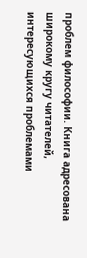проблем философии. Книга адресована широкому кругу читателей, интересующихся проблемами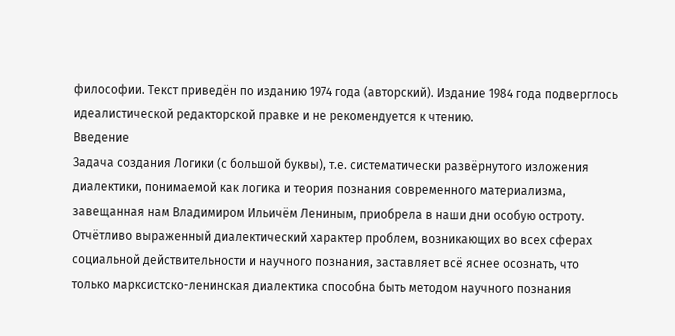философии. Текст приведён по изданию 1974 года (авторский). Издание 1984 года подверглось идеалистической редакторской правке и не рекомендуется к чтению.
Введение
Задача создания Логики (с большой буквы), т.е. систематически развёрнутого изложения диалектики, понимаемой как логика и теория познания современного материализма, завещанная нам Владимиром Ильичём Лениным, приобрела в наши дни особую остроту. Отчётливо выраженный диалектический характер проблем, возникающих во всех сферах социальной действительности и научного познания, заставляет всё яснее осознать, что только марксистско-ленинская диалектика способна быть методом научного познания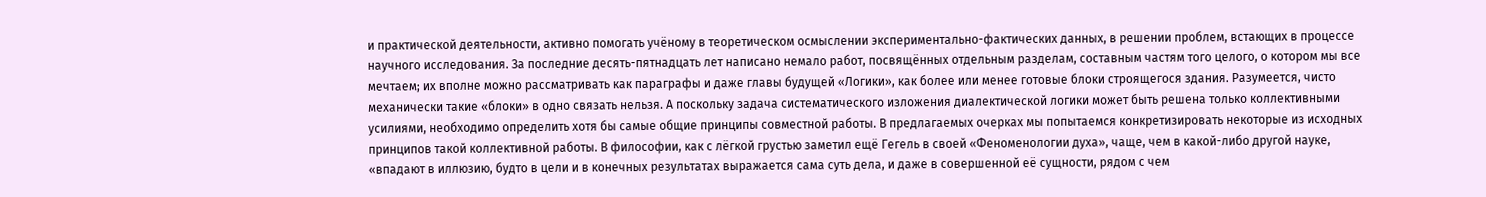и практической деятельности, активно помогать учёному в теоретическом осмыслении экспериментально-фактических данных, в решении проблем, встающих в процессе научного исследования. За последние десять-пятнадцать лет написано немало работ, посвящённых отдельным разделам, составным частям того целого, о котором мы все мечтаем; их вполне можно рассматривать как параграфы и даже главы будущей «Логики», как более или менее готовые блоки строящегося здания. Разумеется, чисто механически такие «блоки» в одно связать нельзя. А поскольку задача систематического изложения диалектической логики может быть решена только коллективными усилиями, необходимо определить хотя бы самые общие принципы совместной работы. В предлагаемых очерках мы попытаемся конкретизировать некоторые из исходных принципов такой коллективной работы. В философии, как с лёгкой грустью заметил ещё Гегель в своей «Феноменологии духа», чаще, чем в какой-либо другой науке, «впадают в иллюзию, будто в цели и в конечных результатах выражается сама суть дела, и даже в совершенной её сущности, рядом с чем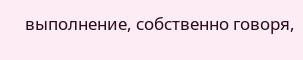выполнение, собственно говоря,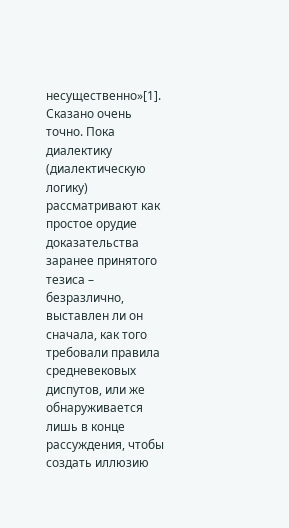несущественно»[1]. Сказано очень точно. Пока диалектику (диалектическую логику) рассматривают как простое орудие доказательства заранее принятого тезиса – безразлично, выставлен ли он сначала, как того требовали правила средневековых диспутов, или же обнаруживается лишь в конце рассуждения, чтобы создать иллюзию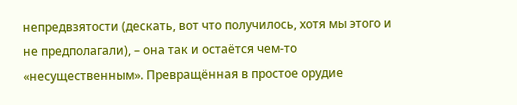непредвзятости (дескать, вот что получилось, хотя мы этого и не предполагали), – она так и остаётся чем-то «несущественным». Превращённая в простое орудие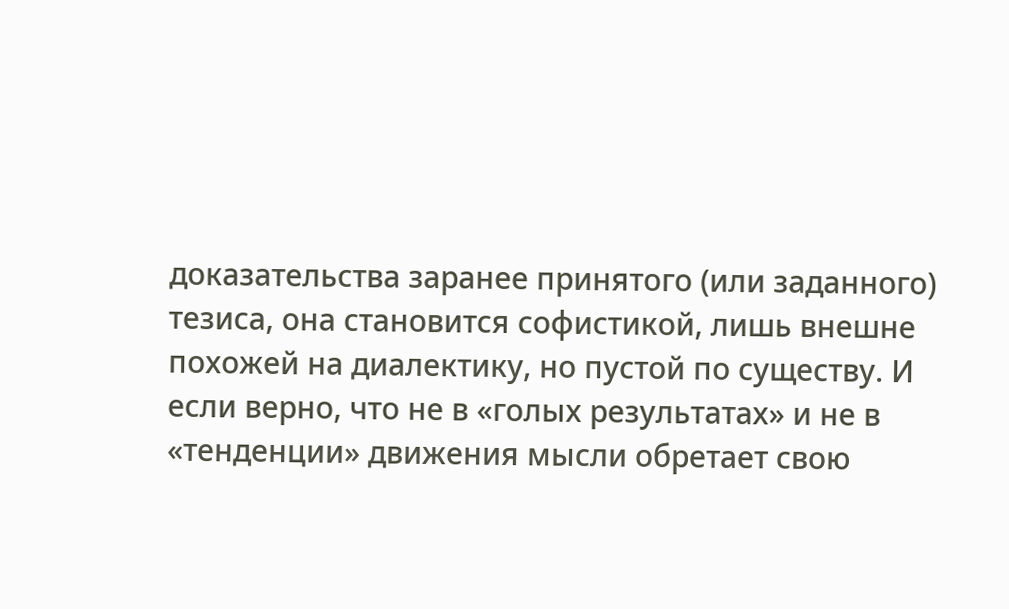доказательства заранее принятого (или заданного) тезиса, она становится софистикой, лишь внешне похожей на диалектику, но пустой по существу. И если верно, что не в «голых результатах» и не в «тенденции» движения мысли обретает свою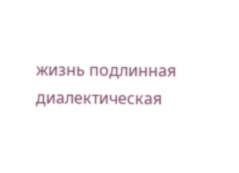жизнь подлинная диалектическая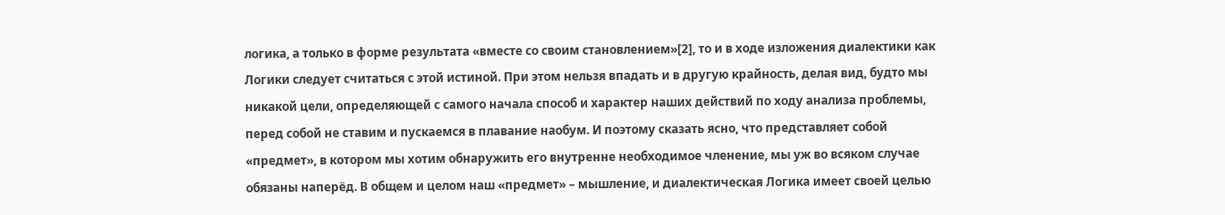логика, а только в форме результата «вместе со своим становлением»[2], то и в ходе изложения диалектики как Логики следует считаться с этой истиной. При этом нельзя впадать и в другую крайность, делая вид, будто мы никакой цели, определяющей с самого начала способ и характер наших действий по ходу анализа проблемы, перед собой не ставим и пускаемся в плавание наобум. И поэтому сказать ясно, что представляет собой «предмет», в котором мы хотим обнаружить его внутренне необходимое членение, мы уж во всяком случае обязаны наперёд. В общем и целом наш «предмет» – мышление, и диалектическая Логика имеет своей целью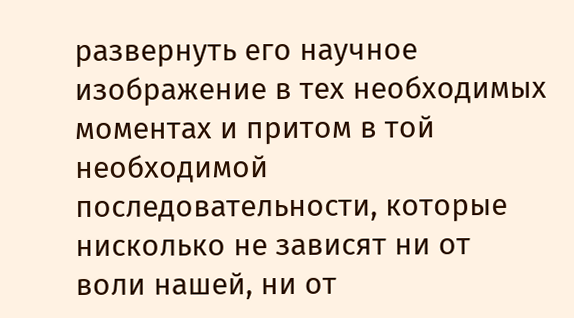развернуть его научное изображение в тех необходимых моментах и притом в той необходимой последовательности, которые нисколько не зависят ни от воли нашей, ни от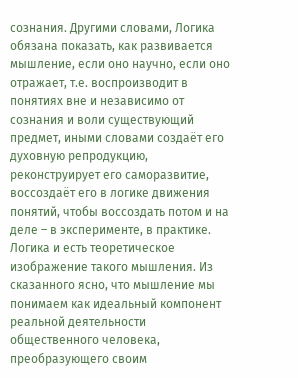сознания. Другими словами, Логика обязана показать, как развивается мышление, если оно научно, если оно отражает, т.е. воспроизводит в понятиях вне и независимо от сознания и воли существующий предмет, иными словами создаёт его духовную репродукцию, реконструирует его саморазвитие, воссоздаёт его в логике движения понятий, чтобы воссоздать потом и на деле – в эксперименте, в практике. Логика и есть теоретическое изображение такого мышления. Из сказанного ясно, что мышление мы понимаем как идеальный компонент реальной деятельности общественного человека, преобразующего своим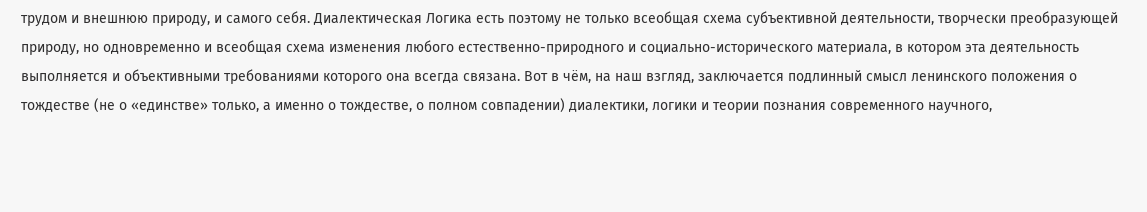трудом и внешнюю природу, и самого себя. Диалектическая Логика есть поэтому не только всеобщая схема субъективной деятельности, творчески преобразующей природу, но одновременно и всеобщая схема изменения любого естественно-природного и социально-исторического материала, в котором эта деятельность выполняется и объективными требованиями которого она всегда связана. Вот в чём, на наш взгляд, заключается подлинный смысл ленинского положения о тождестве (не о «единстве» только, а именно о тождестве, о полном совпадении) диалектики, логики и теории познания современного научного,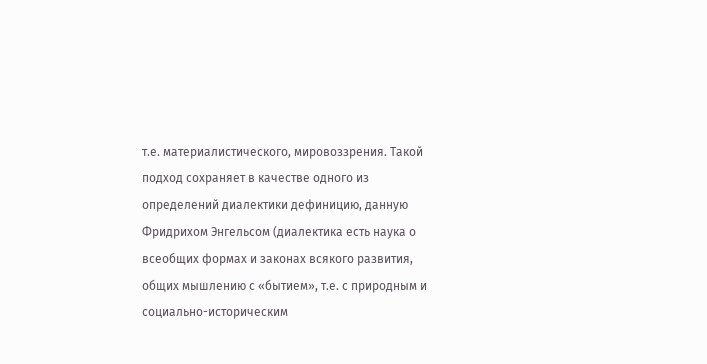т.е. материалистического, мировоззрения. Такой подход сохраняет в качестве одного из определений диалектики дефиницию, данную Фридрихом Энгельсом (диалектика есть наука о всеобщих формах и законах всякого развития, общих мышлению с «бытием», т.е. с природным и социально-историческим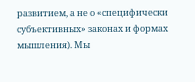развитием, а не о «специфически субъективных» законах и формах мышления). Мы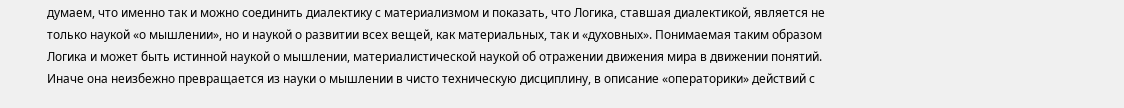думаем, что именно так и можно соединить диалектику с материализмом и показать, что Логика, ставшая диалектикой, является не только наукой «о мышлении», но и наукой о развитии всех вещей, как материальных, так и «духовных». Понимаемая таким образом Логика и может быть истинной наукой о мышлении, материалистической наукой об отражении движения мира в движении понятий. Иначе она неизбежно превращается из науки о мышлении в чисто техническую дисциплину, в описание «операторики» действий с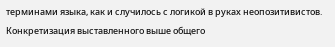терминами языка, как и случилось с логикой в руках неопозитивистов. Конкретизация выставленного выше общего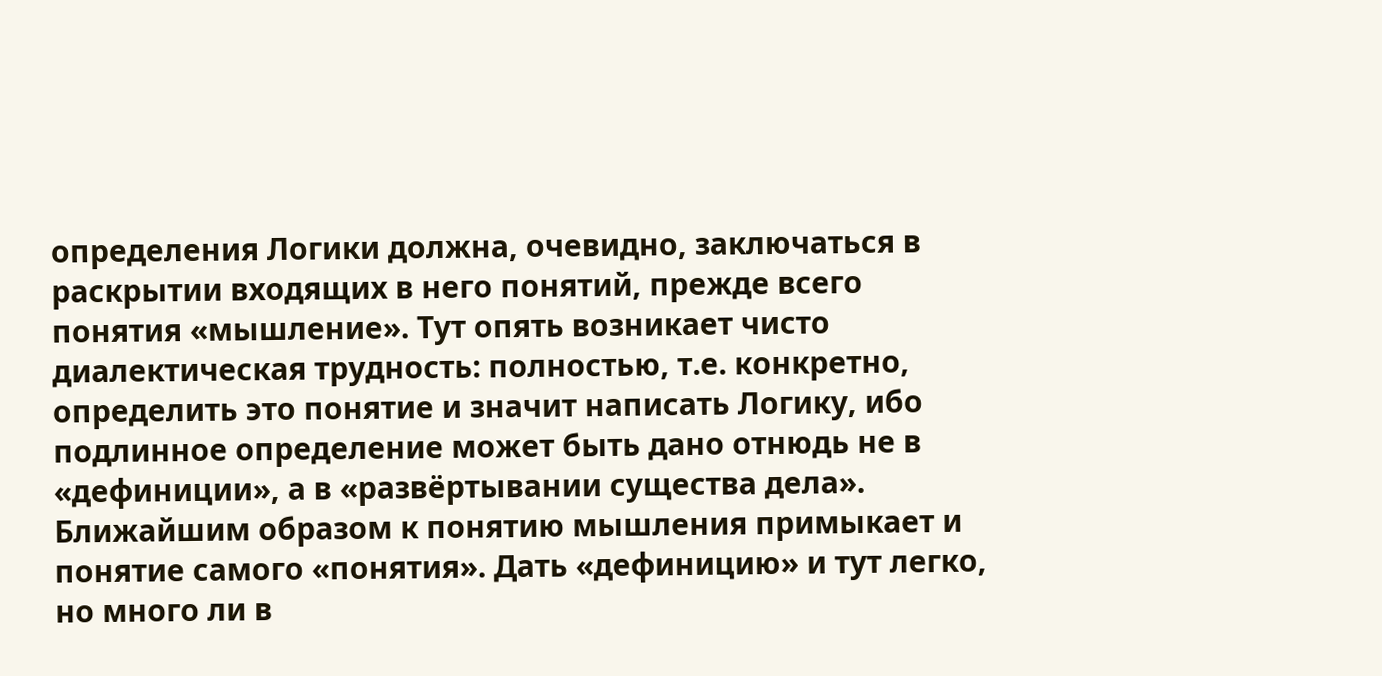определения Логики должна, очевидно, заключаться в раскрытии входящих в него понятий, прежде всего понятия «мышление». Тут опять возникает чисто диалектическая трудность: полностью, т.е. конкретно, определить это понятие и значит написать Логику, ибо подлинное определение может быть дано отнюдь не в «дефиниции», а в «развёртывании существа дела». Ближайшим образом к понятию мышления примыкает и понятие самого «понятия». Дать «дефиницию» и тут легко, но много ли в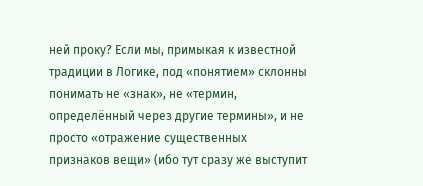ней проку? Если мы, примыкая к известной традиции в Логике, под «понятием» склонны понимать не «знак», не «термин, определённый через другие термины», и не просто «отражение существенных признаков вещи» (ибо тут сразу же выступит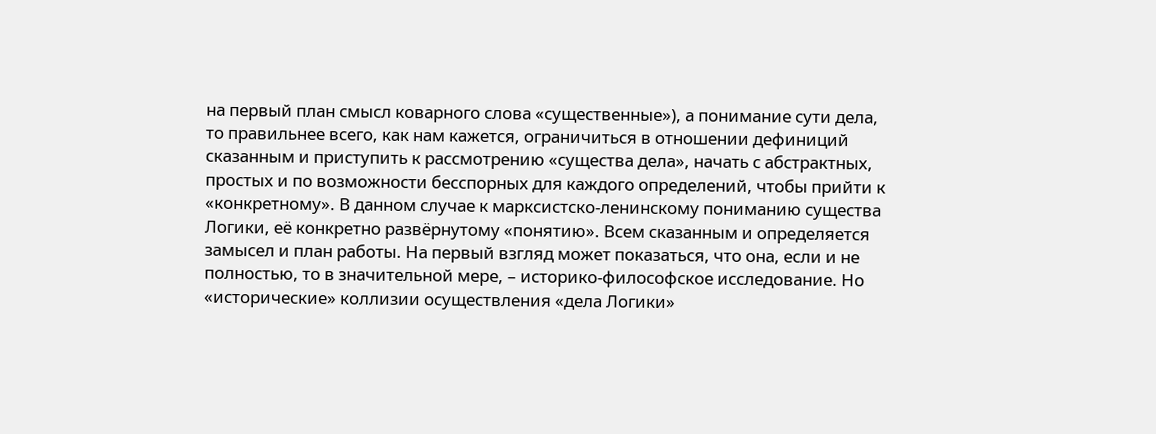на первый план смысл коварного слова «существенные»), а понимание сути дела, то правильнее всего, как нам кажется, ограничиться в отношении дефиниций сказанным и приступить к рассмотрению «существа дела», начать с абстрактных, простых и по возможности бесспорных для каждого определений, чтобы прийти к «конкретному». В данном случае к марксистско-ленинскому пониманию существа Логики, её конкретно развёрнутому «понятию». Всем сказанным и определяется замысел и план работы. На первый взгляд может показаться, что она, если и не полностью, то в значительной мере, – историко-философское исследование. Но «исторические» коллизии осуществления «дела Логики»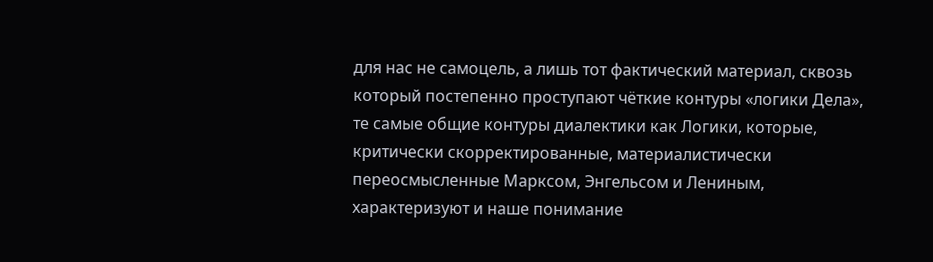для нас не самоцель, а лишь тот фактический материал, сквозь который постепенно проступают чёткие контуры «логики Дела», те самые общие контуры диалектики как Логики, которые, критически скорректированные, материалистически переосмысленные Марксом, Энгельсом и Лениным, характеризуют и наше понимание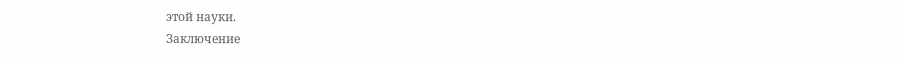этой науки.
Заключение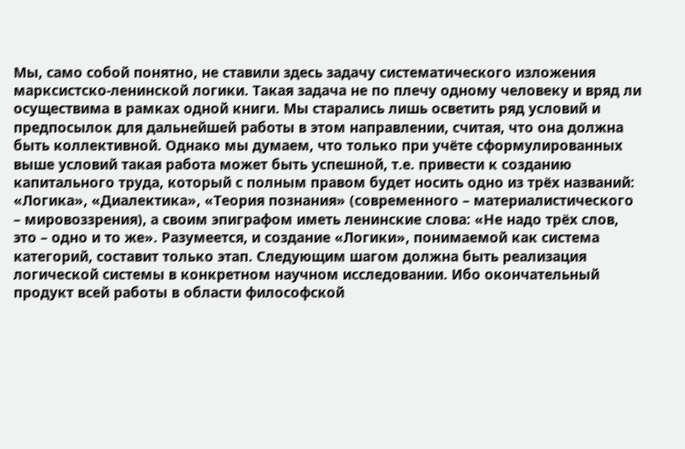Мы, само собой понятно, не ставили здесь задачу систематического изложения марксистско-ленинской логики. Такая задача не по плечу одному человеку и вряд ли осуществима в рамках одной книги. Мы старались лишь осветить ряд условий и предпосылок для дальнейшей работы в этом направлении, считая, что она должна быть коллективной. Однако мы думаем, что только при учёте сформулированных выше условий такая работа может быть успешной, т.е. привести к созданию капитального труда, который с полным правом будет носить одно из трёх названий: «Логика», «Диалектика», «Теория познания» (современного – материалистического – мировоззрения), а своим эпиграфом иметь ленинские слова: «Не надо трёх слов, это – одно и то же». Разумеется, и создание «Логики», понимаемой как система категорий, составит только этап. Следующим шагом должна быть реализация логической системы в конкретном научном исследовании. Ибо окончательный продукт всей работы в области философской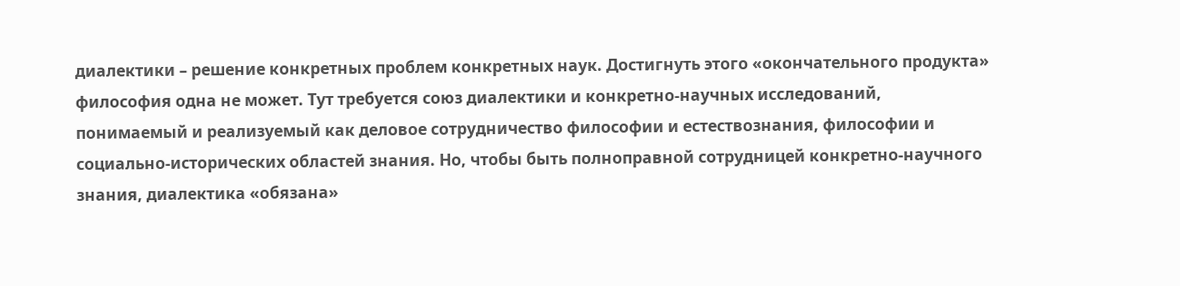диалектики – решение конкретных проблем конкретных наук. Достигнуть этого «окончательного продукта» философия одна не может. Тут требуется союз диалектики и конкретно-научных исследований, понимаемый и реализуемый как деловое сотрудничество философии и естествознания, философии и социально-исторических областей знания. Но, чтобы быть полноправной сотрудницей конкретно-научного знания, диалектика «обязана»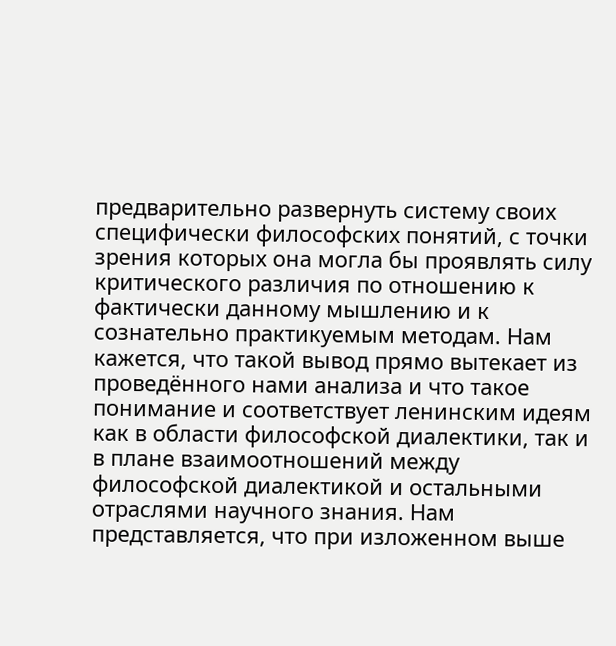предварительно развернуть систему своих специфически философских понятий, с точки зрения которых она могла бы проявлять силу критического различия по отношению к фактически данному мышлению и к сознательно практикуемым методам. Нам кажется, что такой вывод прямо вытекает из проведённого нами анализа и что такое понимание и соответствует ленинским идеям как в области философской диалектики, так и в плане взаимоотношений между философской диалектикой и остальными отраслями научного знания. Нам представляется, что при изложенном выше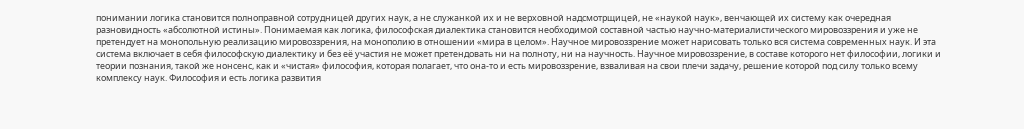понимании логика становится полноправной сотрудницей других наук, а не служанкой их и не верховной надсмотрщицей, не «наукой наук», венчающей их систему как очередная разновидность «абсолютной истины». Понимаемая как логика, философская диалектика становится необходимой составной частью научно-материалистического мировоззрения и уже не претендует на монопольную реализацию мировоззрения, на монополию в отношении «мира в целом». Научное мировоззрение может нарисовать только вся система современных наук. И эта система включает в себя философскую диалектику и без её участия не может претендовать ни на полноту, ни на научность. Научное мировоззрение, в составе которого нет философии, логики и теории познания, такой же нонсенс, как и «чистая» философия, которая полагает, что она-то и есть мировоззрение, взваливая на свои плечи задачу, решение которой под силу только всему комплексу наук. Философия и есть логика развития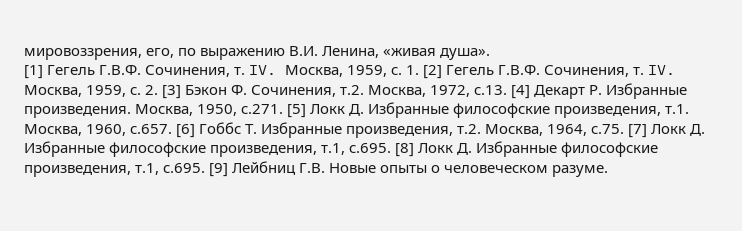мировоззрения, его, по выражению В.И. Ленина, «живая душа».
[1] Гегель Г.В.Ф. Сочинения, т. IV. Москва, 1959, с. 1. [2] Гегель Г.В.Ф. Сочинения, т. IV. Москва, 1959, с. 2. [3] Бэкон Ф. Сочинения, т.2. Москва, 1972, с.13. [4] Декарт Р. Избранные произведения. Москва, 1950, с.271. [5] Локк Д. Избранные философские произведения, т.1. Москва, 1960, с.657. [6] Гоббс Т. Избранные произведения, т.2. Москва, 1964, с.75. [7] Локк Д. Избранные философские произведения, т.1, с.695. [8] Локк Д. Избранные философские произведения, т.1, с.695. [9] Лейбниц Г.В. Новые опыты о человеческом разуме.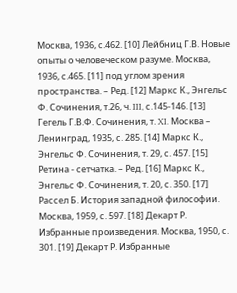Москва, 1936, с.462. [10] Лейбниц Г.В. Новые опыты о человеческом разуме. Москва, 1936, с.465. [11] под углом зрения пространства. – Ред. [12] Маркс К., Энгельс Ф. Сочинения, т.26, ч. III, с.145‑146. [13] Гегель Г.В.Ф. Сочинения, т. XI. Москва – Ленинград, 1935, с. 285. [14] Маркс К., Энгельс Ф. Сочинения, т. 29, с. 457. [15] Ретина - сетчатка. – Ред. [16] Маркс К., Энгельс Ф. Сочинения, т. 20, с. 350. [17] Рассел Б. История западной философии. Москва, 1959, с. 597. [18] Декарт Р. Избранные произведения. Москва, 1950, с. 301. [19] Декарт Р. Избранные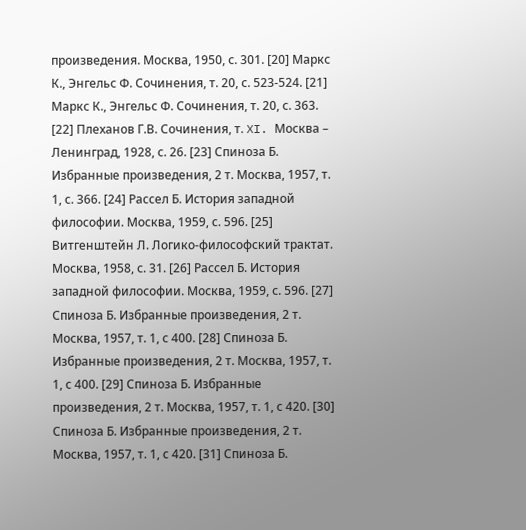произведения. Москва, 1950, с. 301. [20] Маркс К., Энгельс Ф. Сочинения, т. 20, с. 523‑524. [21] Маркс К., Энгельс Ф. Сочинения, т. 20, с. 363. [22] Плеханов Г.В. Сочинения, т. XI. Москва – Ленинград, 1928, с. 26. [23] Спиноза Б. Избранные произведения, 2 т. Москва, 1957, т. 1, с. 366. [24] Рассел Б. История западной философии. Москва, 1959, с. 596. [25] Витгенштейн Л. Логико‑философский трактат. Москва, 1958, с. 31. [26] Рассел Б. История западной философии. Москва, 1959, с. 596. [27] Спиноза Б. Избранные произведения, 2 т. Москва, 1957, т. 1, с 400. [28] Спиноза Б. Избранные произведения, 2 т. Москва, 1957, т. 1, с 400. [29] Спиноза Б. Избранные произведения, 2 т. Москва, 1957, т. 1, с 420. [30] Спиноза Б. Избранные произведения, 2 т. Москва, 1957, т. 1, с 420. [31] Спиноза Б.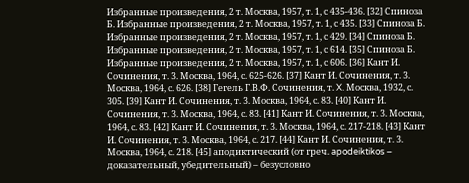Избранные произведения, 2 т. Москва, 1957, т. 1, с 435‑436. [32] Спиноза Б. Избранные произведения, 2 т. Москва, 1957, т. 1, с 435. [33] Спиноза Б. Избранные произведения, 2 т. Москва, 1957, т. 1, с 429. [34] Спиноза Б. Избранные произведения, 2 т. Москва, 1957, т. 1, с 614. [35] Спиноза Б. Избранные произведения, 2 т. Москва, 1957, т. 1, с 606. [36] Кант И. Сочинения, т. 3. Москва, 1964, с. 625‑626. [37] Кант И. Сочинения, т. 3. Москва, 1964, с. 626. [38] Гегель Г.В.Ф. Сочинения, т. X. Москва, 1932, с. 305. [39] Кант И. Сочинения, т. 3. Москва, 1964, с. 83. [40] Кант И. Сочинения, т. 3. Москва, 1964, с. 83. [41] Кант И. Сочинения, т. 3. Москва, 1964, с. 83. [42] Кант И. Сочинения, т. 3. Москва, 1964, с. 217-218. [43] Кант И. Сочинения, т. 3. Москва, 1964, с. 217. [44] Кант И. Сочинения, т. 3. Москва, 1964, с. 218. [45] аподиктический (от греч. apodeiktikos – доказательный, убедительный) – безусловно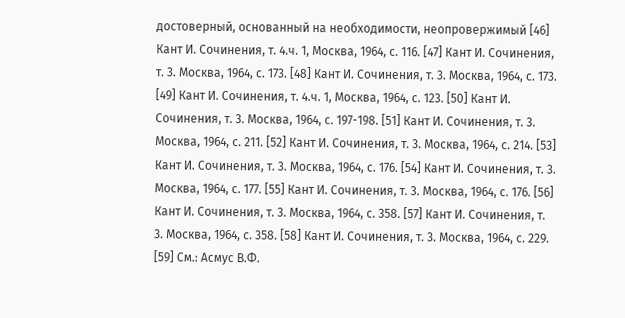достоверный, основанный на необходимости, неопровержимый [46] Кант И. Сочинения, т. 4.ч. 1, Москва, 1964, с. 116. [47] Кант И. Сочинения, т. 3. Москва, 1964, с. 173. [48] Кант И. Сочинения, т. 3. Москва, 1964, с. 173. [49] Кант И. Сочинения, т. 4.ч. 1, Москва, 1964, с. 123. [50] Кант И. Сочинения, т. 3. Москва, 1964, с. 197-198. [51] Кант И. Сочинения, т. 3. Москва, 1964, с. 211. [52] Кант И. Сочинения, т. 3. Москва, 1964, с. 214. [53] Кант И. Сочинения, т. 3. Москва, 1964, с. 176. [54] Кант И. Сочинения, т. 3. Москва, 1964, с. 177. [55] Кант И. Сочинения, т. 3. Москва, 1964, с. 176. [56] Кант И. Сочинения, т. 3. Москва, 1964, с. 358. [57] Кант И. Сочинения, т. 3. Москва, 1964, с. 358. [58] Кант И. Сочинения, т. 3. Москва, 1964, с. 229. [59] См.: Асмус В.Ф.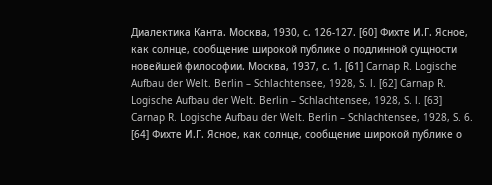Диалектика Канта. Москва, 1930, с. 126‑127. [60] Фихте И.Г. Ясное, как солнце, сообщение широкой публике о подлинной сущности новейшей философии. Москва, 1937, с. 1. [61] Carnap R. Logische Aufbau der Welt. Berlin – Schlachtensee, 1928, S. l. [62] Carnap R. Logische Aufbau der Welt. Berlin – Schlachtensee, 1928, S. l. [63] Carnap R. Logische Aufbau der Welt. Berlin – Schlachtensee, 1928, S. 6. [64] Фихте И.Г. Ясное, как солнце, сообщение широкой публике о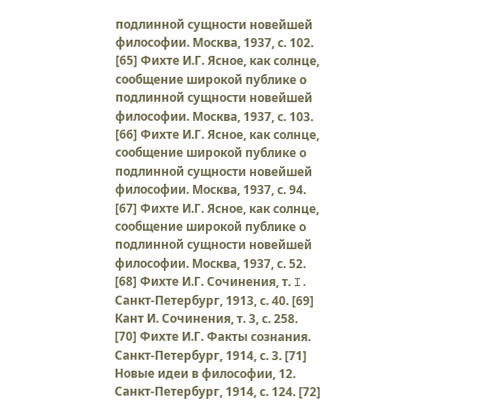подлинной сущности новейшей философии. Москва, 1937, с. 102. [65] Фихте И.Г. Ясное, как солнце, сообщение широкой публике о подлинной сущности новейшей философии. Москва, 1937, с. 103. [66] Фихте И.Г. Ясное, как солнце, сообщение широкой публике о подлинной сущности новейшей философии. Москва, 1937, с. 94. [67] Фихте И.Г. Ясное, как солнце, сообщение широкой публике о подлинной сущности новейшей философии. Москва, 1937, с. 52. [68] Фихте И.Г. Сочинения, т. I. Санкт‑Петербург, 1913, с. 40. [69] Кант И. Сочинения, т. 3, с. 258. [70] Фихте И.Г. Факты сознания. Санкт‑Петербург, 1914, с. 3. [71] Новые идеи в философии, 12. Санкт‑Петербург, 1914, с. 124. [72]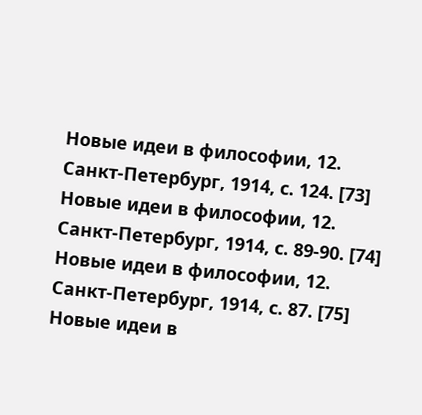Новые идеи в философии, 12. Санкт‑Петербург, 1914, с. 124. [73] Новые идеи в философии, 12. Санкт‑Петербург, 1914, с. 89-90. [74] Новые идеи в философии, 12. Санкт‑Петербург, 1914, с. 87. [75] Новые идеи в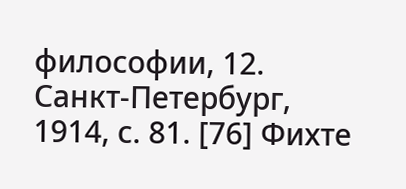философии, 12. Санкт‑Петербург, 1914, с. 81. [76] Фихте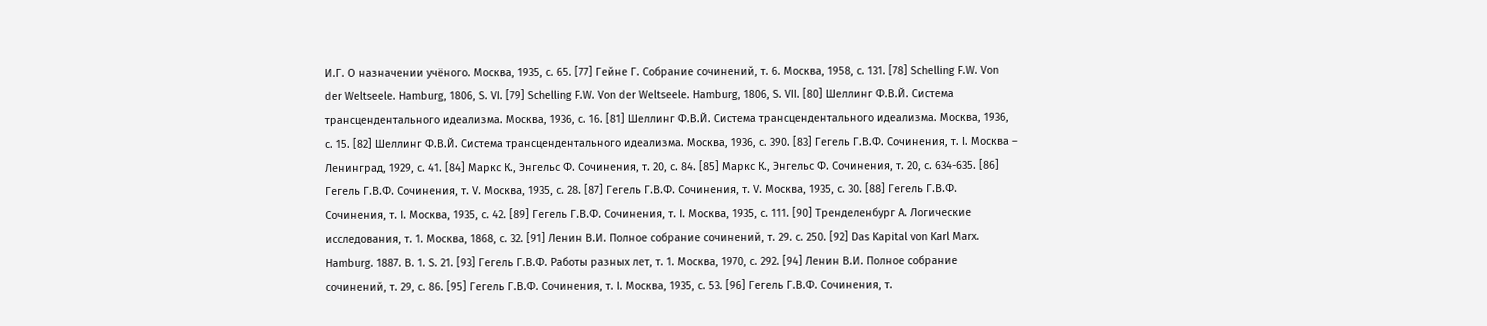И.Г. О назначении учёного. Москва, 1935, с. 65. [77] Гейне Г. Собрание сочинений, т. 6. Москва, 1958, с. 131. [78] Schelling F.W. Von der Weltseele. Hamburg, 1806, S. VI. [79] Schelling F.W. Von der Weltseele. Hamburg, 1806, S. VII. [80] Шеллинг Ф.В.Й. Система трансцендентального идеализма. Москва, 1936, с. 16. [81] Шеллинг Ф.В.Й. Система трансцендентального идеализма. Москва, 1936, с. 15. [82] Шеллинг Ф.В.Й. Система трансцендентального идеализма. Москва, 1936, с. 390. [83] Гегель Г.В.Ф. Сочинения, т. I. Москва – Ленинград, 1929, с. 41. [84] Маркс К., Энгельс Ф. Сочинения, т. 20, с. 84. [85] Маркс К., Энгельс Ф. Сочинения, т. 20, с. 634-635. [86] Гегель Г.В.Ф. Сочинения, т. V. Москва, 1935, с. 28. [87] Гегель Г.В.Ф. Сочинения, т. V. Москва, 1935, с. 30. [88] Гегель Г.В.Ф. Сочинения, т. I. Москва, 1935, с. 42. [89] Гегель Г.В.Ф. Сочинения, т. I. Москва, 1935, с. 111. [90] Тренделенбург А. Логические исследования, т. 1. Москва, 1868, с. 32. [91] Ленин В.И. Полное собрание сочинений, т. 29. с. 250. [92] Das Kapital von Karl Marx. Hamburg. 1887. В. 1. S. 21. [93] Гегель Г.В.Ф. Работы разных лет, т. 1. Москва, 1970, с. 292. [94] Ленин В.И. Полное собрание сочинений, т. 29, с. 86. [95] Гегель Г.В.Ф. Сочинения, т. I. Москва, 1935, с. 53. [96] Гегель Г.В.Ф. Сочинения, т.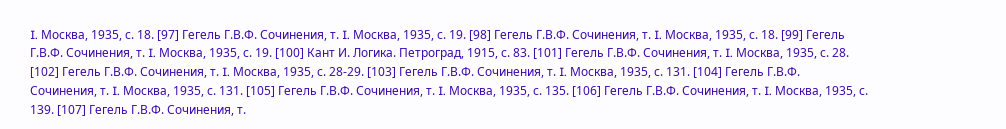I. Москва, 1935, с. 18. [97] Гегель Г.В.Ф. Сочинения, т. I. Москва, 1935, с. 19. [98] Гегель Г.В.Ф. Сочинения, т. I. Москва, 1935, с. 18. [99] Гегель Г.В.Ф. Сочинения, т. I. Москва, 1935, с. 19. [100] Кант И. Логика. Петроград, 1915, с. 83. [101] Гегель Г.В.Ф. Сочинения, т. I. Москва, 1935, с. 28. [102] Гегель Г.В.Ф. Сочинения, т. I. Москва, 1935, с. 28-29. [103] Гегель Г.В.Ф. Сочинения, т. I. Москва, 1935, с. 131. [104] Гегель Г.В.Ф. Сочинения, т. I. Москва, 1935, с. 131. [105] Гегель Г.В.Ф. Сочинения, т. I. Москва, 1935, с. 135. [106] Гегель Г.В.Ф. Сочинения, т. I. Москва, 1935, с. 139. [107] Гегель Г.В.Ф. Сочинения, т.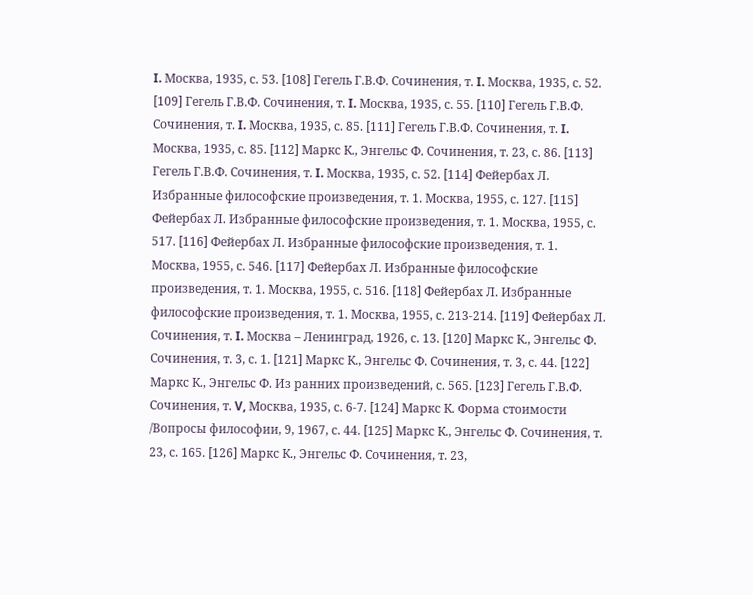I. Москва, 1935, с. 53. [108] Гегель Г.В.Ф. Сочинения, т. I. Москва, 1935, с. 52. [109] Гегель Г.В.Ф. Сочинения, т. I. Москва, 1935, с. 55. [110] Гегель Г.В.Ф. Сочинения, т. I. Москва, 1935, с. 85. [111] Гегель Г.В.Ф. Сочинения, т. I. Москва, 1935, с. 85. [112] Маркс К., Энгельс Ф. Сочинения, т. 23, с. 86. [113] Гегель Г.В.Ф. Сочинения, т. I. Москва, 1935, с. 52. [114] Фейербах Л. Избранные философские произведения, т. 1. Москва, 1955, с. 127. [115] Фейербах Л. Избранные философские произведения, т. 1. Москва, 1955, с. 517. [116] Фейербах Л. Избранные философские произведения, т. 1. Москва, 1955, с. 546. [117] Фейербах Л. Избранные философские произведения, т. 1. Москва, 1955, с. 516. [118] Фейербах Л. Избранные философские произведения, т. 1. Москва, 1955, с. 213-214. [119] Фейербах Л. Сочинения, т. I. Москва – Ленинград, 1926, с. 13. [120] Маркс К., Энгельс Ф. Сочинения, т. 3, с. 1. [121] Маркс К., Энгельс Ф. Сочинения, т. 3, с. 44. [122] Маркс К., Энгельс Ф. Из ранних произведений, с. 565. [123] Гегель Г.В.Ф. Сочинения, т. V, Москва, 1935, с. 6-7. [124] Маркс К. Форма стоимости /Вопросы философии, 9, 1967, с. 44. [125] Маркс К., Энгельс Ф. Сочинения, т. 23, с. 165. [126] Маркс К., Энгельс Ф. Сочинения, т. 23,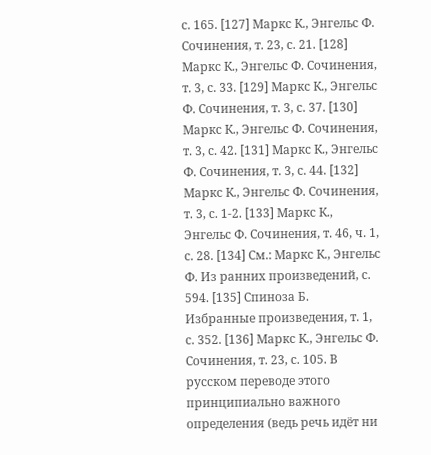с. 165. [127] Маркс К., Энгельс Ф. Сочинения, т. 23, с. 21. [128] Маркс К., Энгельс Ф. Сочинения, т. 3, с. 33. [129] Маркс К., Энгельс Ф. Сочинения, т. 3, с. 37. [130] Маркс К., Энгельс Ф. Сочинения, т. 3, с. 42. [131] Маркс К., Энгельс Ф. Сочинения, т. 3, с. 44. [132] Маркс К., Энгельс Ф. Сочинения, т. 3, с. 1-2. [133] Маркс К., Энгельс Ф. Сочинения, т. 46, ч. 1, с. 28. [134] См.: Маркс К., Энгельс Ф. Из ранних произведений, с. 594. [135] Спиноза Б. Избранные произведения, т. 1, с. 352. [136] Маркс К., Энгельс Ф. Сочинения, т. 23, с. 105. В русском переводе этого принципиально важного определения (ведь речь идёт ни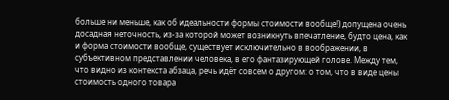больше ни меньше, как об идеальности формы стоимости вообще!) допущена очень досадная неточность, из-за которой может возникнуть впечатление, будто цена, как и форма стоимости вообще, существует исключительно в воображении, в субъективном представлении человека, в его фантазирующей голове. Между тем, что видно из контекста абзаца, речь идёт совсем о другом: о том, что в виде цены стоимость одного товара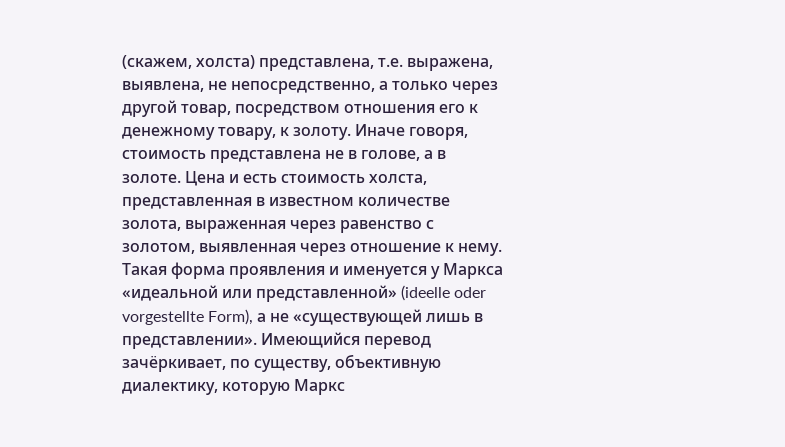(скажем, холста) представлена, т.е. выражена, выявлена, не непосредственно, а только через другой товар, посредством отношения его к денежному товару, к золоту. Иначе говоря, стоимость представлена не в голове, а в золоте. Цена и есть стоимость холста, представленная в известном количестве золота, выраженная через равенство с золотом, выявленная через отношение к нему. Такая форма проявления и именуется у Маркса «идеальной или представленной» (ideelle oder vorgestellte Form), а не «существующей лишь в представлении». Имеющийся перевод зачёркивает, по существу, объективную диалектику, которую Маркс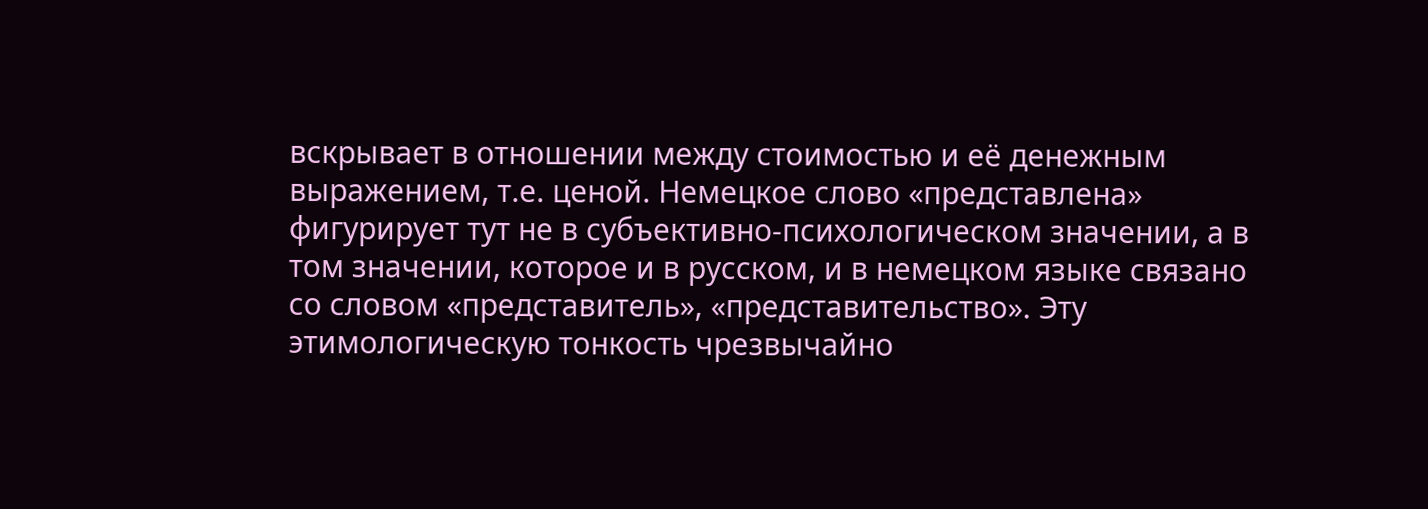вскрывает в отношении между стоимостью и её денежным выражением, т.е. ценой. Немецкое слово «представлена» фигурирует тут не в субъективно-психологическом значении, а в том значении, которое и в русском, и в немецком языке связано со словом «представитель», «представительство». Эту этимологическую тонкость чрезвычайно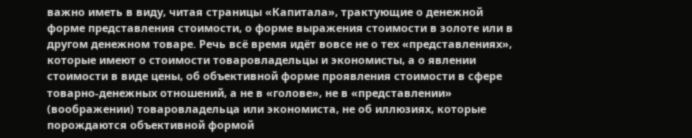важно иметь в виду, читая страницы «Капитала», трактующие о денежной форме представления стоимости, о форме выражения стоимости в золоте или в другом денежном товаре. Речь всё время идёт вовсе не о тех «представлениях», которые имеют о стоимости товаровладельцы и экономисты, а о явлении стоимости в виде цены, об объективной форме проявления стоимости в сфере товарно-денежных отношений, а не в «голове», не в «представлении» (воображении) товаровладельца или экономиста, не об иллюзиях, которые порождаются объективной формой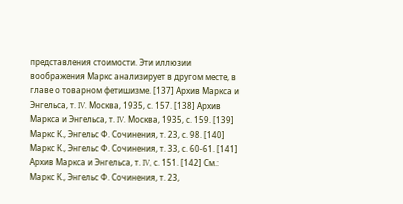представления стоимости. Эти иллюзии воображения Маркс анализирует в другом месте, в главе о товарном фетишизме. [137] Архив Маркса и Энгельса, т. IV. Москва, 1935, с. 157. [138] Архив Маркса и Энгельса, т. IV. Москва, 1935, с. 159. [139] Маркс К., Энгельс Ф. Сочинения, т. 23, с. 98. [140] Маркс К., Энгельс Ф. Сочинения, т. 33, с. 60-61. [141] Архив Маркса и Энгельса, т. IV, с. 151. [142] См.: Маркс К., Энгельс Ф. Сочинения, т. 23,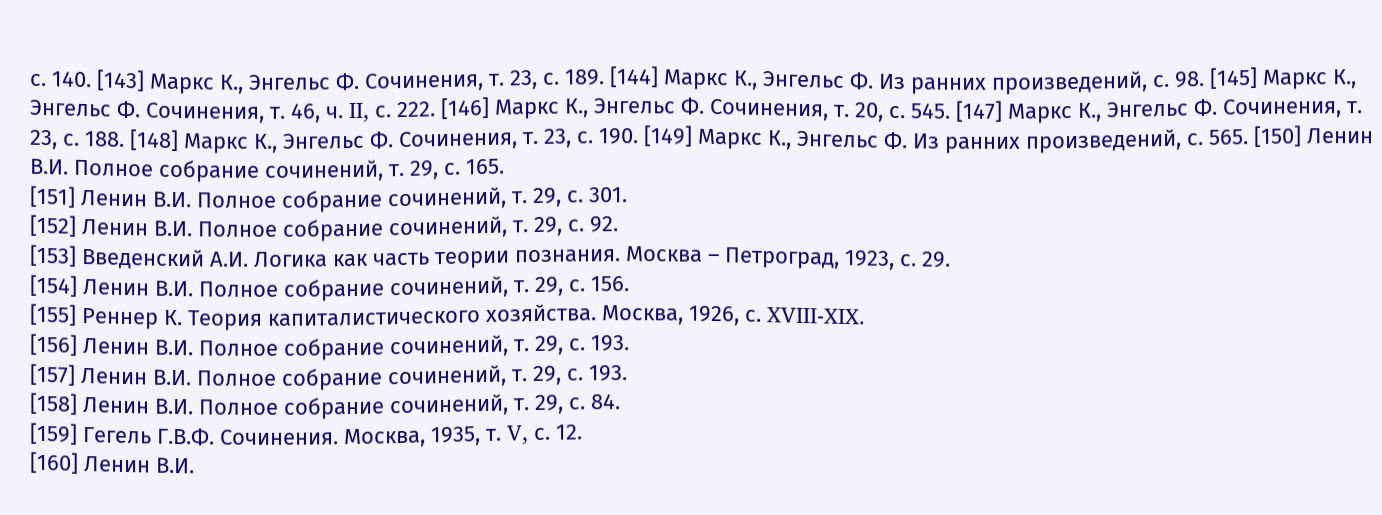с. 140. [143] Маркс К., Энгельс Ф. Сочинения, т. 23, с. 189. [144] Маркс К., Энгельс Ф. Из ранних произведений, с. 98. [145] Маркс К., Энгельс Ф. Сочинения, т. 46, ч. II, с. 222. [146] Маркс К., Энгельс Ф. Сочинения, т. 20, с. 545. [147] Маркс К., Энгельс Ф. Сочинения, т. 23, с. 188. [148] Маркс К., Энгельс Ф. Сочинения, т. 23, с. 190. [149] Маркс К., Энгельс Ф. Из ранних произведений, с. 565. [150] Ленин В.И. Полное собрание сочинений, т. 29, с. 165.
[151] Ленин В.И. Полное собрание сочинений, т. 29, с. 301.
[152] Ленин В.И. Полное собрание сочинений, т. 29, с. 92.
[153] Введенский А.И. Логика как часть теории познания. Москва – Петроград, 1923, с. 29.
[154] Ленин В.И. Полное собрание сочинений, т. 29, с. 156.
[155] Реннер К. Теория капиталистического хозяйства. Москва, 1926, с. XVIII‑XIX.
[156] Ленин В.И. Полное собрание сочинений, т. 29, с. 193.
[157] Ленин В.И. Полное собрание сочинений, т. 29, с. 193.
[158] Ленин В.И. Полное собрание сочинений, т. 29, с. 84.
[159] Гегель Г.В.Ф. Сочинения. Москва, 1935, т. V, с. 12.
[160] Ленин В.И.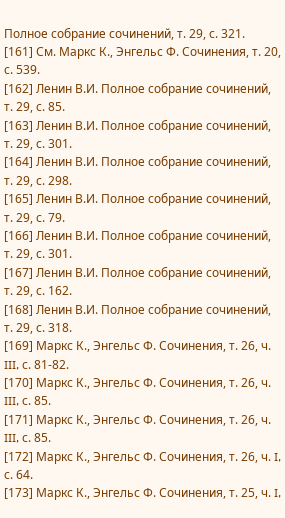Полное собрание сочинений, т. 29, с. 321.
[161] См. Маркс К., Энгельс Ф. Сочинения, т. 20, с. 539.
[162] Ленин В.И. Полное собрание сочинений, т. 29, с. 85.
[163] Ленин В.И. Полное собрание сочинений, т. 29, с. 301.
[164] Ленин В.И. Полное собрание сочинений, т. 29, с. 298.
[165] Ленин В.И. Полное собрание сочинений, т. 29, с. 79.
[166] Ленин В.И. Полное собрание сочинений, т. 29, с. 301.
[167] Ленин В.И. Полное собрание сочинений, т. 29, с. 162.
[168] Ленин В.И. Полное собрание сочинений, т. 29, с. 318.
[169] Маркс К., Энгельс Ф. Сочинения, т. 26, ч. III, с. 81‑82.
[170] Маркс К., Энгельс Ф. Сочинения, т. 26, ч. III, с. 85.
[171] Маркс К., Энгельс Ф. Сочинения, т. 26, ч. III, с. 85.
[172] Маркс К., Энгельс Ф. Сочинения, т. 26, ч. I, с. 64.
[173] Маркс К., Энгельс Ф. Сочинения, т. 25, ч. I,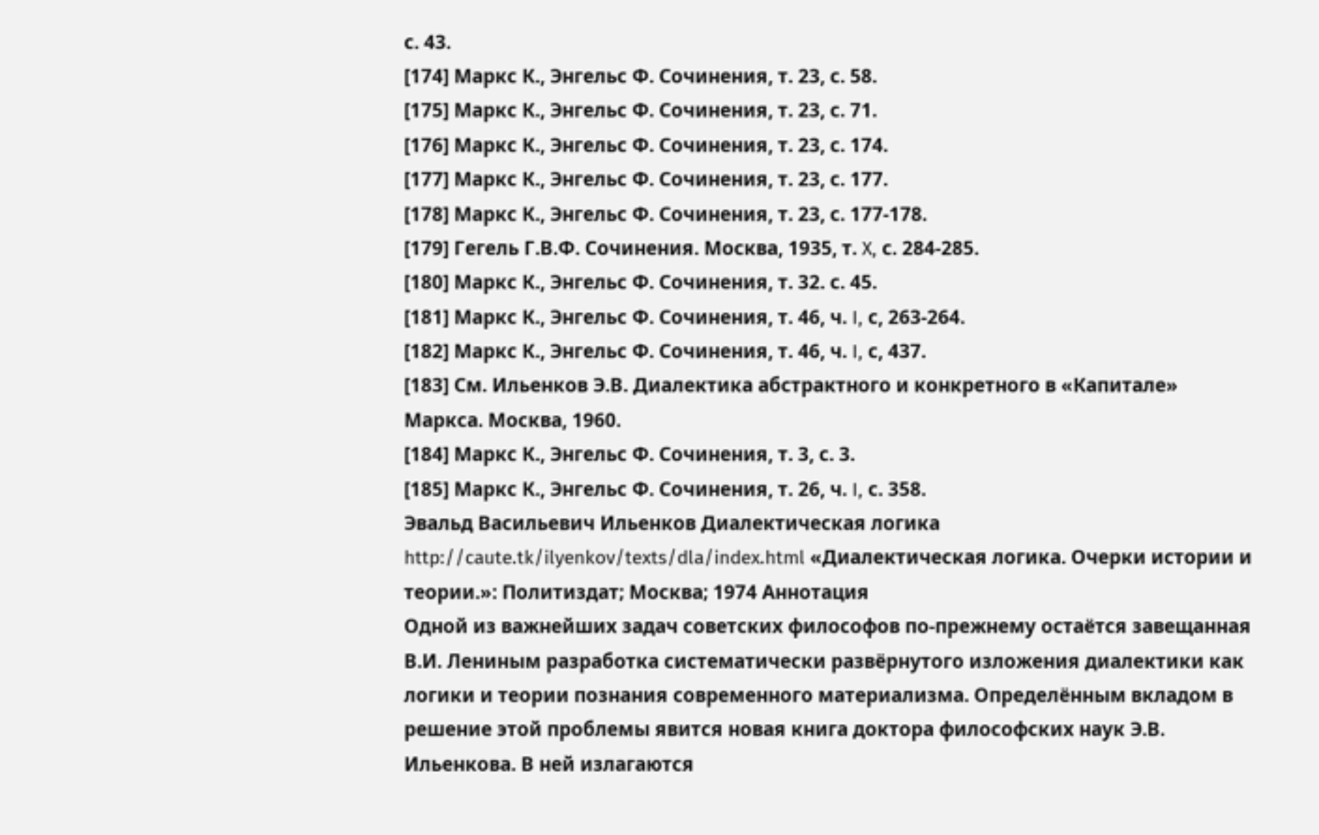с. 43.
[174] Маркс К., Энгельс Ф. Сочинения, т. 23, с. 58.
[175] Маркс К., Энгельс Ф. Сочинения, т. 23, с. 71.
[176] Маркс К., Энгельс Ф. Сочинения, т. 23, с. 174.
[177] Маркс К., Энгельс Ф. Сочинения, т. 23, с. 177.
[178] Маркс К., Энгельс Ф. Сочинения, т. 23, с. 177-178.
[179] Гегель Г.В.Ф. Сочинения. Москва, 1935, т. X, с. 284‑285.
[180] Маркс К., Энгельс Ф. Сочинения, т. 32. с. 45.
[181] Маркс К., Энгельс Ф. Сочинения, т. 46, ч. I, с, 263‑264.
[182] Маркс К., Энгельс Ф. Сочинения, т. 46, ч. I, с, 437.
[183] См. Ильенков Э.В. Диалектика абстрактного и конкретного в «Капитале» Маркса. Москва, 1960.
[184] Маркс К., Энгельс Ф. Сочинения, т. 3, с. 3.
[185] Маркс К., Энгельс Ф. Сочинения, т. 26, ч. I, с. 358.
Эвальд Васильевич Ильенков Диалектическая логика
http://caute.tk/ilyenkov/texts/dla/index.html «Диалектическая логика. Очерки истории и теории.»: Политиздат; Москва; 1974 Аннотация
Одной из важнейших задач советских философов по-прежнему остаётся завещанная В.И. Лениным разработка систематически развёрнутого изложения диалектики как логики и теории познания современного материализма. Определённым вкладом в решение этой проблемы явится новая книга доктора философских наук Э.В. Ильенкова. В ней излагаются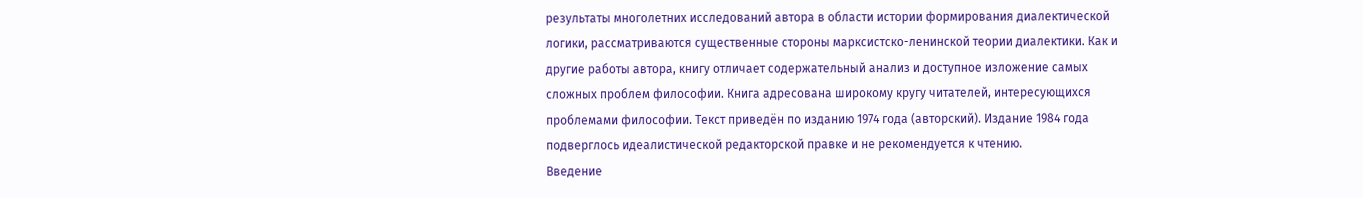результаты многолетних исследований автора в области истории формирования диалектической логики, рассматриваются существенные стороны марксистско-ленинской теории диалектики. Как и другие работы автора, книгу отличает содержательный анализ и доступное изложение самых сложных проблем философии. Книга адресована широкому кругу читателей, интересующихся проблемами философии. Текст приведён по изданию 1974 года (авторский). Издание 1984 года подверглось идеалистической редакторской правке и не рекомендуется к чтению.
Введение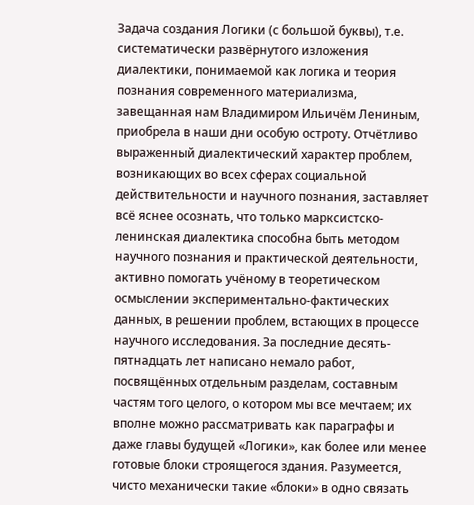Задача создания Логики (с большой буквы), т.е. систематически развёрнутого изложения диалектики, понимаемой как логика и теория познания современного материализма, завещанная нам Владимиром Ильичём Лениным, приобрела в наши дни особую остроту. Отчётливо выраженный диалектический характер проблем, возникающих во всех сферах социальной действительности и научного познания, заставляет всё яснее осознать, что только марксистско-ленинская диалектика способна быть методом научного познания и практической деятельности, активно помогать учёному в теоретическом осмыслении экспериментально-фактических данных, в решении проблем, встающих в процессе научного исследования. За последние десять-пятнадцать лет написано немало работ, посвящённых отдельным разделам, составным частям того целого, о котором мы все мечтаем; их вполне можно рассматривать как параграфы и даже главы будущей «Логики», как более или менее готовые блоки строящегося здания. Разумеется, чисто механически такие «блоки» в одно связать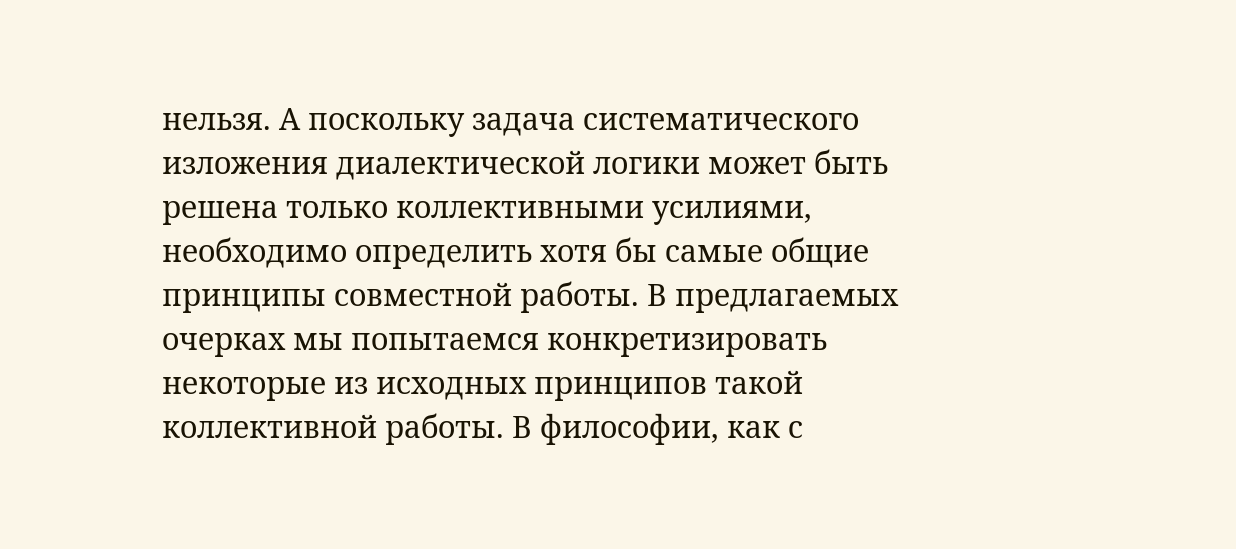нельзя. А поскольку задача систематического изложения диалектической логики может быть решена только коллективными усилиями, необходимо определить хотя бы самые общие принципы совместной работы. В предлагаемых очерках мы попытаемся конкретизировать некоторые из исходных принципов такой коллективной работы. В философии, как с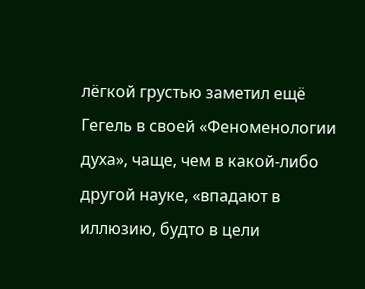лёгкой грустью заметил ещё Гегель в своей «Феноменологии духа», чаще, чем в какой-либо другой науке, «впадают в иллюзию, будто в цели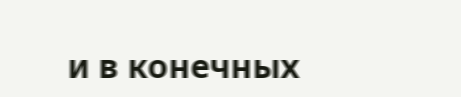и в конечных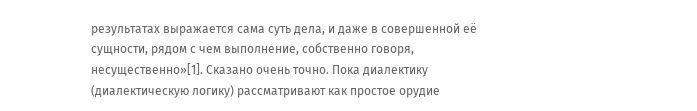результатах выражается сама суть дела, и даже в совершенной её сущности, рядом с чем выполнение, собственно говоря, несущественно»[1]. Сказано очень точно. Пока диалектику (диалектическую логику) рассматривают как простое орудие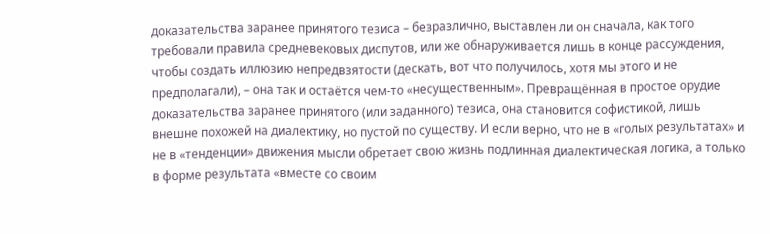доказательства заранее принятого тезиса – безразлично, выставлен ли он сначала, как того требовали правила средневековых диспутов, или же обнаруживается лишь в конце рассуждения, чтобы создать иллюзию непредвзятости (дескать, вот что получилось, хотя мы этого и не предполагали), – она так и остаётся чем-то «несущественным». Превращённая в простое орудие доказательства заранее принятого (или заданного) тезиса, она становится софистикой, лишь внешне похожей на диалектику, но пустой по существу. И если верно, что не в «голых результатах» и не в «тенденции» движения мысли обретает свою жизнь подлинная диалектическая логика, а только в форме результата «вместе со своим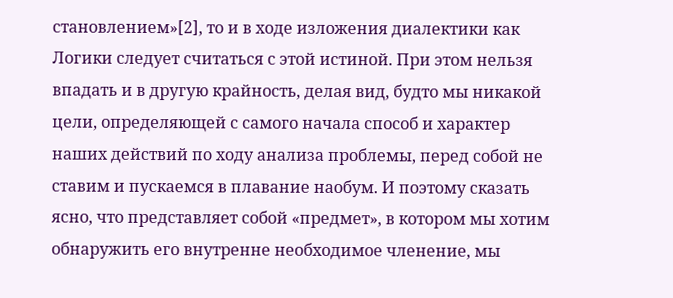становлением»[2], то и в ходе изложения диалектики как Логики следует считаться с этой истиной. При этом нельзя впадать и в другую крайность, делая вид, будто мы никакой цели, определяющей с самого начала способ и характер наших действий по ходу анализа проблемы, перед собой не ставим и пускаемся в плавание наобум. И поэтому сказать ясно, что представляет собой «предмет», в котором мы хотим обнаружить его внутренне необходимое членение, мы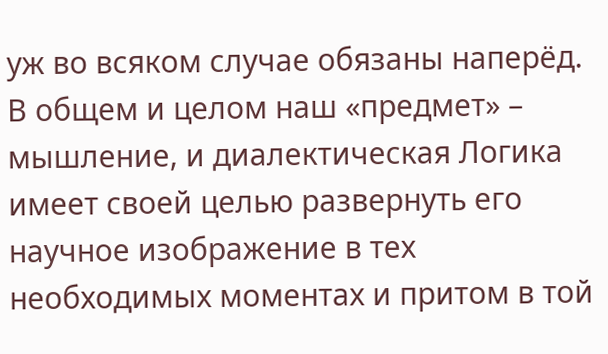уж во всяком случае обязаны наперёд. В общем и целом наш «предмет» – мышление, и диалектическая Логика имеет своей целью развернуть его научное изображение в тех необходимых моментах и притом в той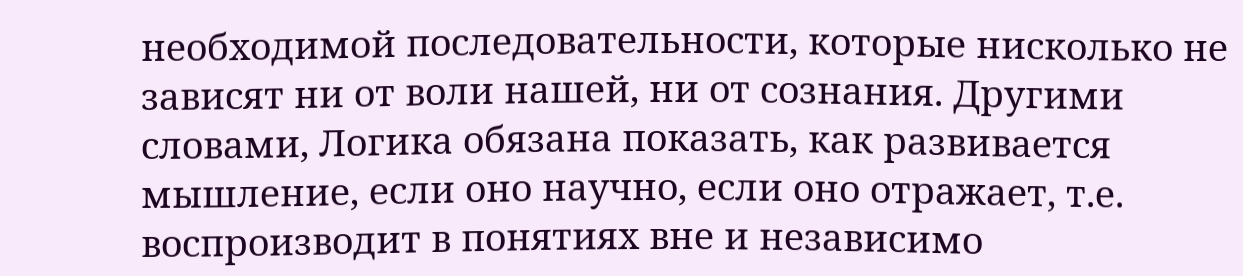необходимой последовательности, которые нисколько не зависят ни от воли нашей, ни от сознания. Другими словами, Логика обязана показать, как развивается мышление, если оно научно, если оно отражает, т.е. воспроизводит в понятиях вне и независимо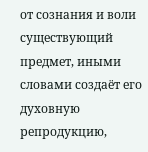от сознания и воли существующий предмет, иными словами создаёт его духовную репродукцию,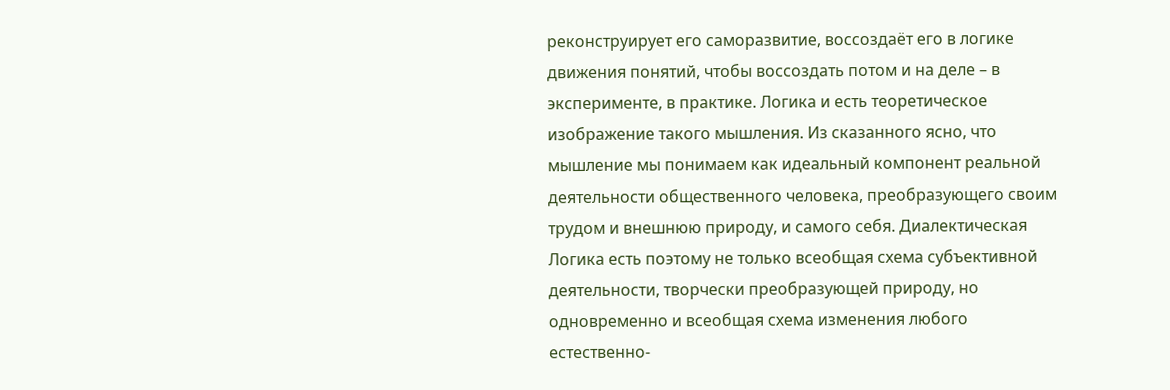реконструирует его саморазвитие, воссоздаёт его в логике движения понятий, чтобы воссоздать потом и на деле – в эксперименте, в практике. Логика и есть теоретическое изображение такого мышления. Из сказанного ясно, что мышление мы понимаем как идеальный компонент реальной деятельности общественного человека, преобразующего своим трудом и внешнюю природу, и самого себя. Диалектическая Логика есть поэтому не только всеобщая схема субъективной деятельности, творчески преобразующей природу, но одновременно и всеобщая схема изменения любого естественно-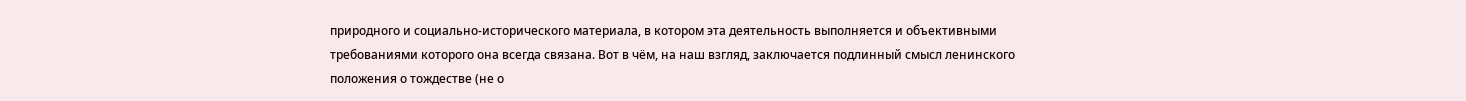природного и социально-исторического материала, в котором эта деятельность выполняется и объективными требованиями которого она всегда связана. Вот в чём, на наш взгляд, заключается подлинный смысл ленинского положения о тождестве (не о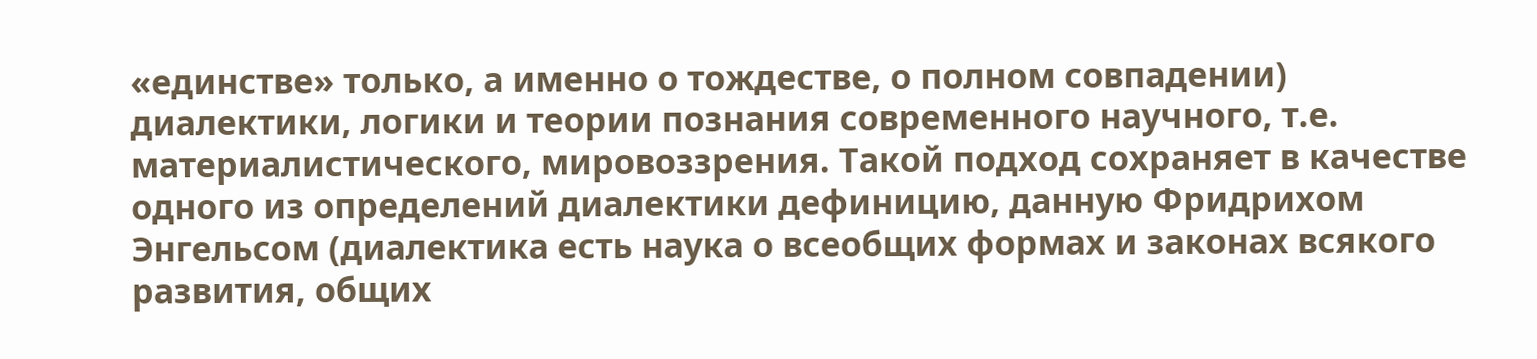«единстве» только, а именно о тождестве, о полном совпадении) диалектики, логики и теории познания современного научного, т.е. материалистического, мировоззрения. Такой подход сохраняет в качестве одного из определений диалектики дефиницию, данную Фридрихом Энгельсом (диалектика есть наука о всеобщих формах и законах всякого развития, общих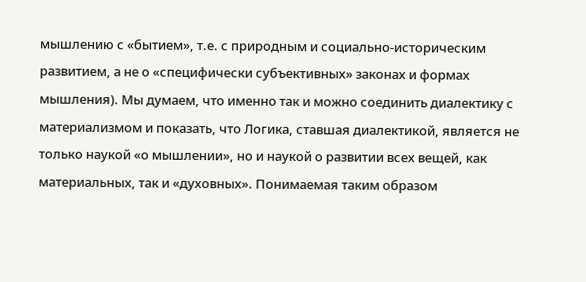мышлению с «бытием», т.е. с природным и социально-историческим развитием, а не о «специфически субъективных» законах и формах мышления). Мы думаем, что именно так и можно соединить диалектику с материализмом и показать, что Логика, ставшая диалектикой, является не только наукой «о мышлении», но и наукой о развитии всех вещей, как материальных, так и «духовных». Понимаемая таким образом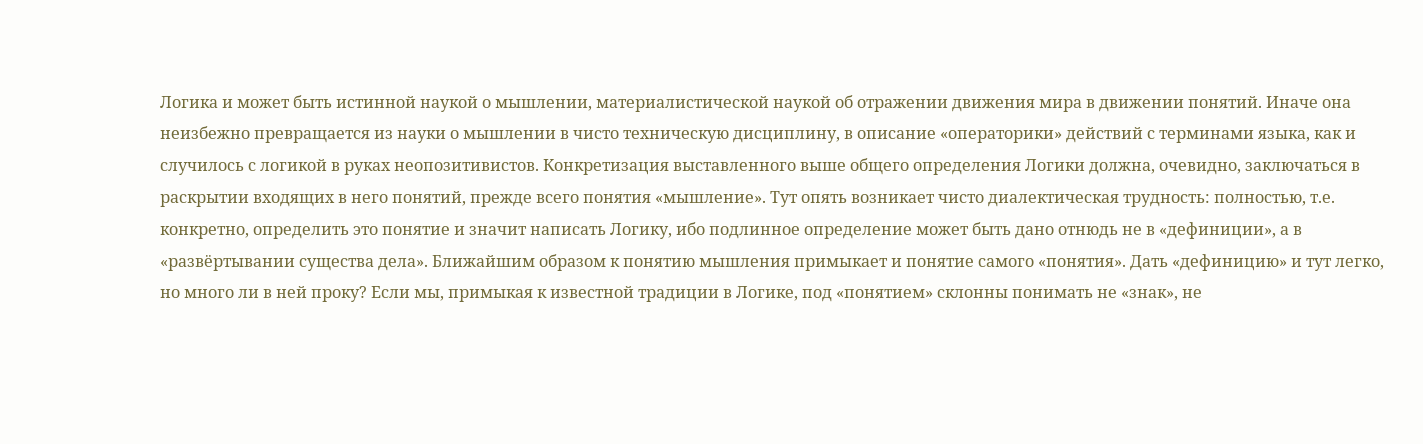Логика и может быть истинной наукой о мышлении, материалистической наукой об отражении движения мира в движении понятий. Иначе она неизбежно превращается из науки о мышлении в чисто техническую дисциплину, в описание «операторики» действий с терминами языка, как и случилось с логикой в руках неопозитивистов. Конкретизация выставленного выше общего определения Логики должна, очевидно, заключаться в раскрытии входящих в него понятий, прежде всего понятия «мышление». Тут опять возникает чисто диалектическая трудность: полностью, т.е. конкретно, определить это понятие и значит написать Логику, ибо подлинное определение может быть дано отнюдь не в «дефиниции», а в «развёртывании существа дела». Ближайшим образом к понятию мышления примыкает и понятие самого «понятия». Дать «дефиницию» и тут легко, но много ли в ней проку? Если мы, примыкая к известной традиции в Логике, под «понятием» склонны понимать не «знак», не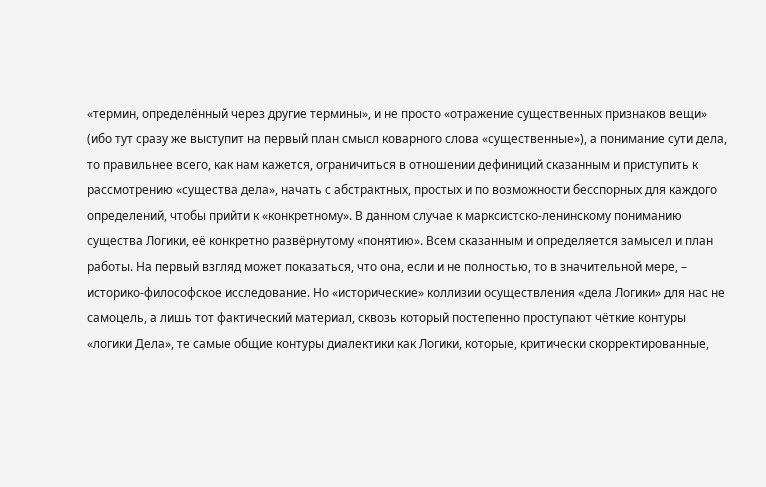«термин, определённый через другие термины», и не просто «отражение существенных признаков вещи» (ибо тут сразу же выступит на первый план смысл коварного слова «существенные»), а понимание сути дела, то правильнее всего, как нам кажется, ограничиться в отношении дефиниций сказанным и приступить к рассмотрению «существа дела», начать с абстрактных, простых и по возможности бесспорных для каждого определений, чтобы прийти к «конкретному». В данном случае к марксистско-ленинскому пониманию существа Логики, её конкретно развёрнутому «понятию». Всем сказанным и определяется замысел и план работы. На первый взгляд может показаться, что она, если и не полностью, то в значительной мере, – историко-философское исследование. Но «исторические» коллизии осуществления «дела Логики» для нас не самоцель, а лишь тот фактический материал, сквозь который постепенно проступают чёткие контуры «логики Дела», те самые общие контуры диалектики как Логики, которые, критически скорректированные,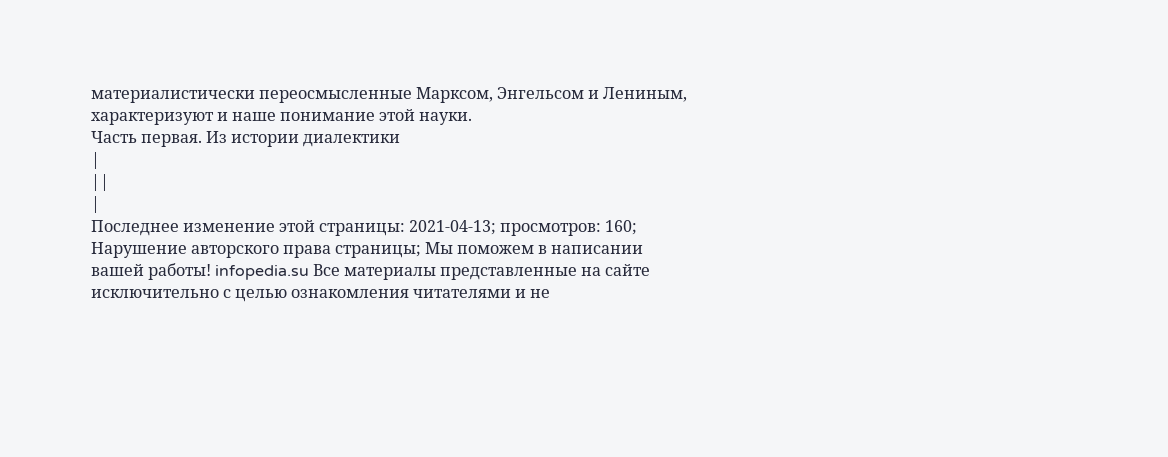материалистически переосмысленные Марксом, Энгельсом и Лениным, характеризуют и наше понимание этой науки.
Часть первая. Из истории диалектики
|
||
|
Последнее изменение этой страницы: 2021-04-13; просмотров: 160; Нарушение авторского права страницы; Мы поможем в написании вашей работы! infopedia.su Все материалы представленные на сайте исключительно с целью ознакомления читателями и не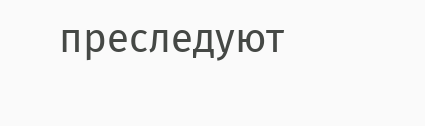преследуют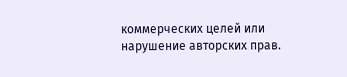коммерческих целей или нарушение авторских прав.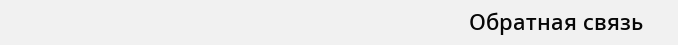Обратная связь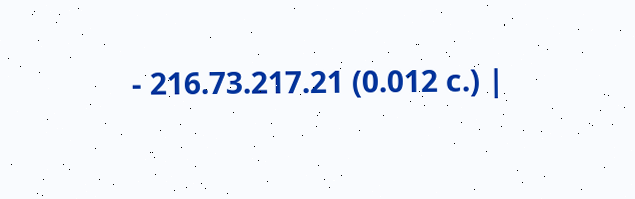- 216.73.217.21 (0.012 с.) |